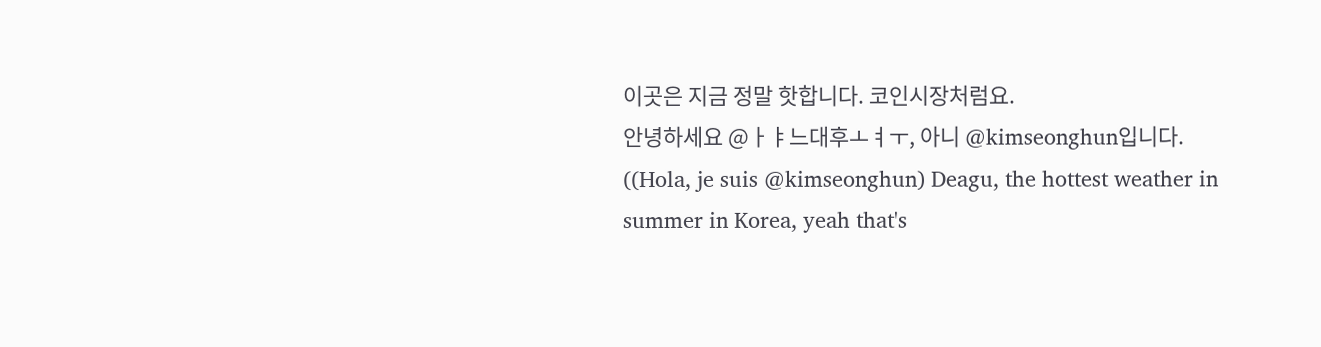이곳은 지금 정말 핫합니다. 코인시장처럼요.
안녕하세요 @ㅏㅑ느대후ㅗㅕㅜ, 아니 @kimseonghun입니다.
((Hola, je suis @kimseonghun) Deagu, the hottest weather in summer in Korea, yeah that's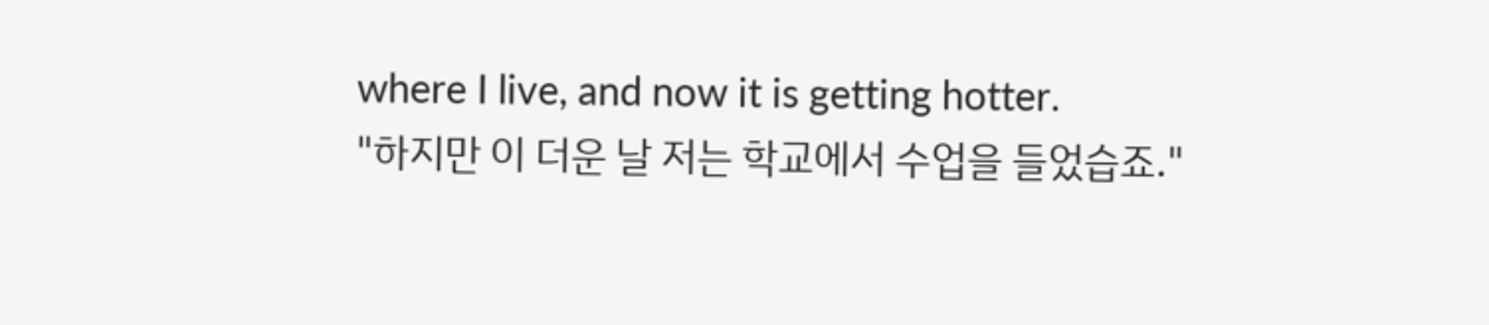where I live, and now it is getting hotter.
"하지만 이 더운 날 저는 학교에서 수업을 들었습죠."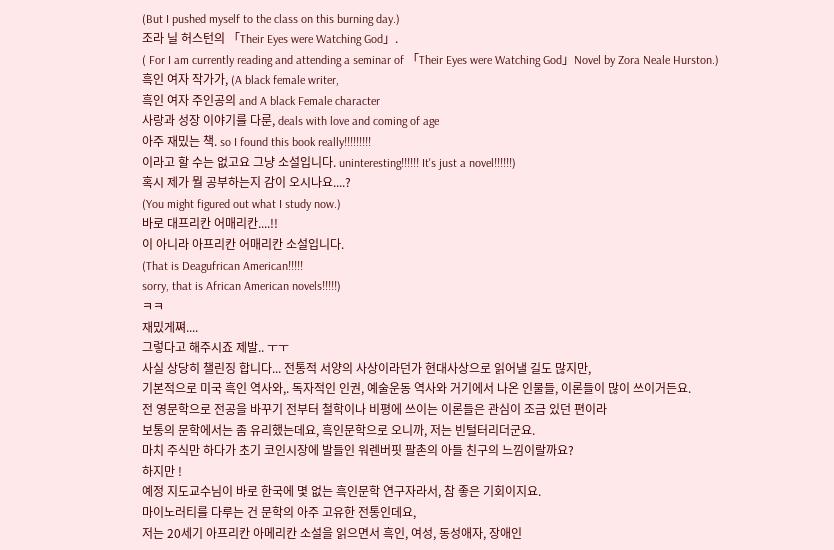(But I pushed myself to the class on this burning day.)
조라 닐 허스턴의 「Their Eyes were Watching God」.
( For I am currently reading and attending a seminar of 「Their Eyes were Watching God」Novel by Zora Neale Hurston.)
흑인 여자 작가가, (A black female writer,
흑인 여자 주인공의 and A black Female character
사랑과 성장 이야기를 다룬, deals with love and coming of age
아주 재밌는 책. so I found this book really!!!!!!!!!
이라고 할 수는 없고요 그냥 소설입니다. uninteresting!!!!!! It's just a novel!!!!!!)
혹시 제가 뭘 공부하는지 감이 오시나요....?
(You might figured out what I study now.)
바로 대프리칸 어매리칸....!!
이 아니라 아프리칸 어매리칸 소설입니다.
(That is Deagufrican American!!!!!
sorry, that is African American novels!!!!!)
ㅋㅋ
재밌게쪄....
그렇다고 해주시죠 제발.. ㅜㅜ
사실 상당히 챌린징 합니다... 전통적 서양의 사상이라던가 현대사상으로 읽어낼 길도 많지만,
기본적으로 미국 흑인 역사와,. 독자적인 인권, 예술운동 역사와 거기에서 나온 인물들, 이론들이 많이 쓰이거든요.
전 영문학으로 전공을 바꾸기 전부터 철학이나 비평에 쓰이는 이론들은 관심이 조금 있던 편이라
보통의 문학에서는 좀 유리했는데요, 흑인문학으로 오니까, 저는 빈털터리더군요.
마치 주식만 하다가 초기 코인시장에 발들인 워렌버핏 팔촌의 아들 친구의 느낌이랄까요?
하지만 !
예정 지도교수님이 바로 한국에 몇 없는 흑인문학 연구자라서, 참 좋은 기회이지요.
마이노러티를 다루는 건 문학의 아주 고유한 전통인데요,
저는 20세기 아프리칸 아메리칸 소설을 읽으면서 흑인, 여성, 동성애자, 장애인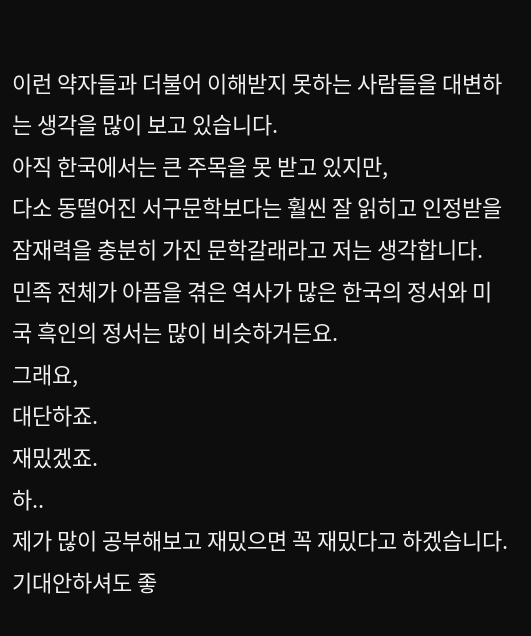이런 약자들과 더불어 이해받지 못하는 사람들을 대변하는 생각을 많이 보고 있습니다.
아직 한국에서는 큰 주목을 못 받고 있지만,
다소 동떨어진 서구문학보다는 훨씬 잘 읽히고 인정받을 잠재력을 충분히 가진 문학갈래라고 저는 생각합니다.
민족 전체가 아픔을 겪은 역사가 많은 한국의 정서와 미국 흑인의 정서는 많이 비슷하거든요.
그래요,
대단하죠.
재밌겠죠.
하..
제가 많이 공부해보고 재밌으면 꼭 재밌다고 하겠습니다.
기대안하셔도 좋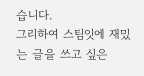습니다.
그리하여 스팀잇에 재밌는 글을 쓰고 싶은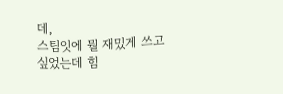데,
스팀잇에 뭘 재밌게 쓰고 싶었는데 힘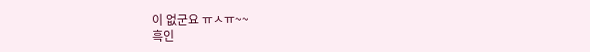이 없군요 ㅠㅅㅠ~~
흑인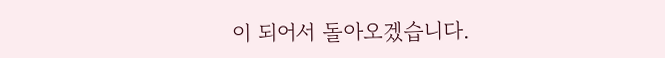이 되어서 돌아오겠습니다.